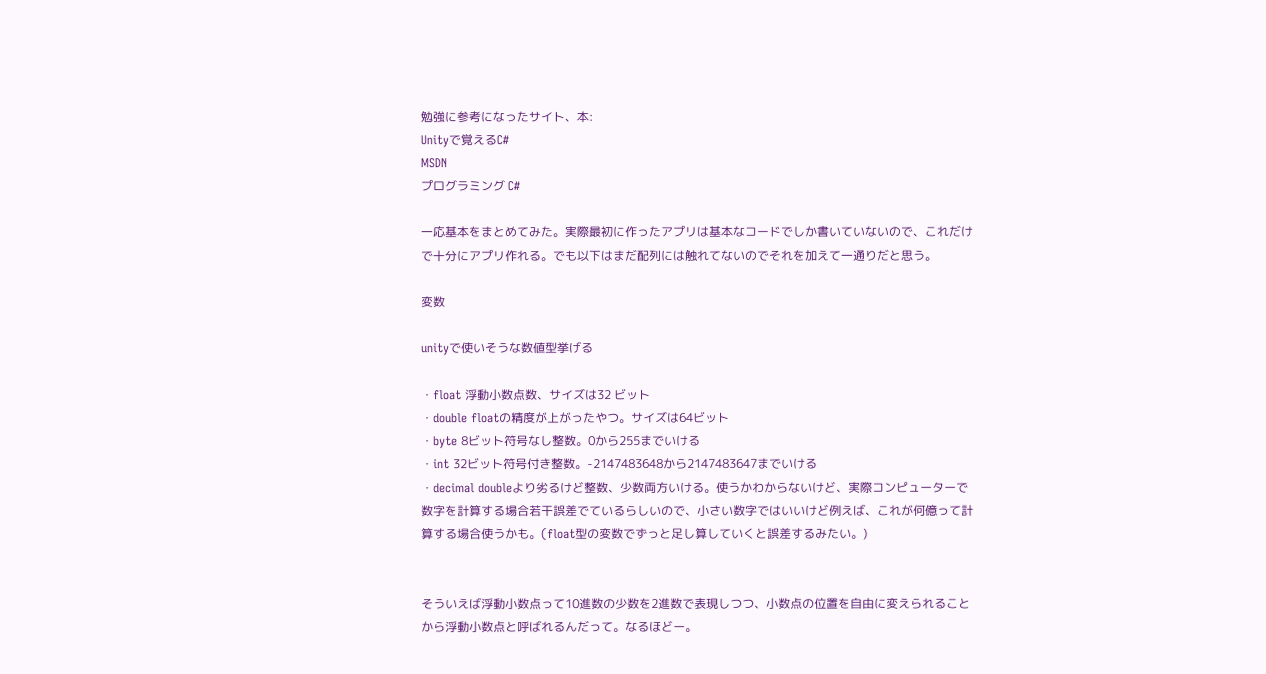勉強に参考になったサイト、本:
Unityで覚えるC#
MSDN
プログラミング C#

一応基本をまとめてみた。実際最初に作ったアプリは基本なコードでしか書いていないので、これだけで十分にアプリ作れる。でも以下はまだ配列には触れてないのでそれを加えて一通りだと思う。

変数

unityで使いそうな数値型挙げる

・float 浮動小数点数、サイズは32 ビット
・double floatの精度が上がったやつ。サイズは64ビット
・byte 8ビット符号なし整数。0から255までいける
・int 32ビット符号付き整数。-2147483648から2147483647までいける
・decimal doubleより劣るけど整数、少数両方いける。使うかわからないけど、実際コンピューターで数字を計算する場合若干誤差でているらしいので、小さい数字ではいいけど例えば、これが何億って計算する場合使うかも。(float型の変数でずっと足し算していくと誤差するみたい。)


そういえば浮動小数点って10進数の少数を2進数で表現しつつ、小数点の位置を自由に変えられることから浮動小数点と呼ばれるんだって。なるほどー。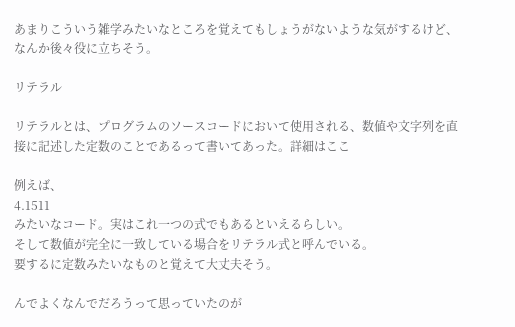あまりこういう雑学みたいなところを覚えてもしょうがないような気がするけど、なんか後々役に立ちそう。

リテラル

リテラルとは、プログラムのソースコードにおいて使用される、数値や文字列を直接に記述した定数のことであるって書いてあった。詳細はここ

例えば、
4.1511
みたいなコード。実はこれ一つの式でもあるといえるらしい。
そして数値が完全に一致している場合をリテラル式と呼んでいる。
要するに定数みたいなものと覚えて大丈夫そう。

んでよくなんでだろうって思っていたのが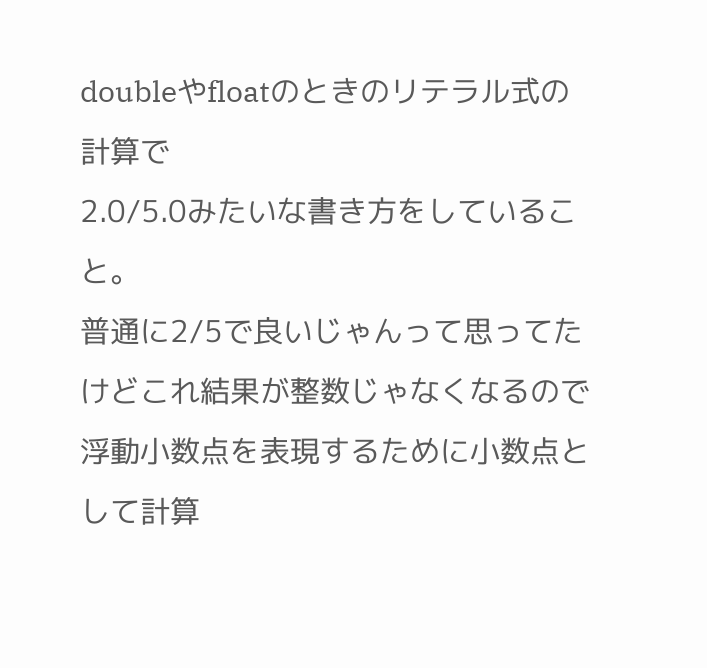doubleやfloatのときのリテラル式の計算で
2.0/5.0みたいな書き方をしていること。
普通に2/5で良いじゃんって思ってたけどこれ結果が整数じゃなくなるので浮動小数点を表現するために小数点として計算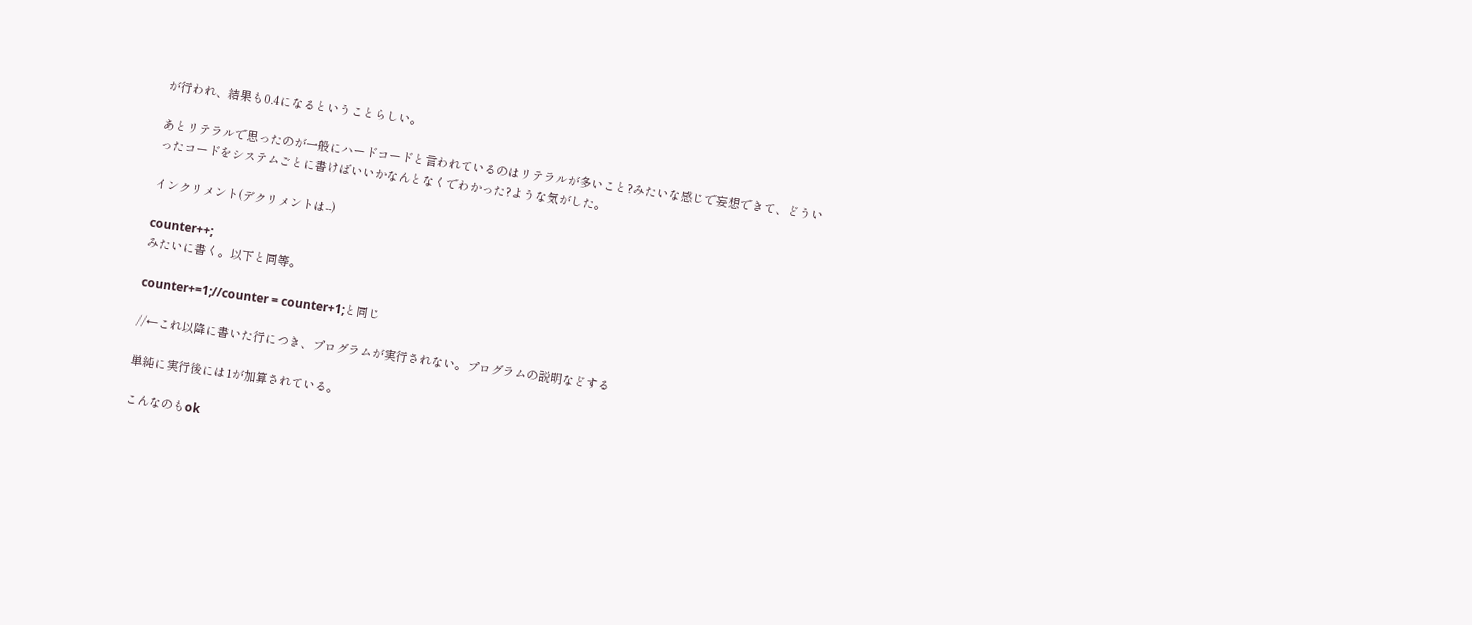が行われ、結果も0.4になるということらしい。

あとリテラルで思ったのが一般にハードコードと言われているのはリテラルが多いこと?みたいな感じで妄想できて、どういったコードをシステムごとに書けばいいかなんとなくでわかった?ような気がした。

インクリメント(デクリメントは--)

counter++;
みたいに書く。以下と同等。

counter+=1;//counter = counter+1;と同じ

//←これ以降に書いた行につき、プログラムが実行されない。プログラムの説明などする

単純に実行後には1が加算されている。

こんなのもok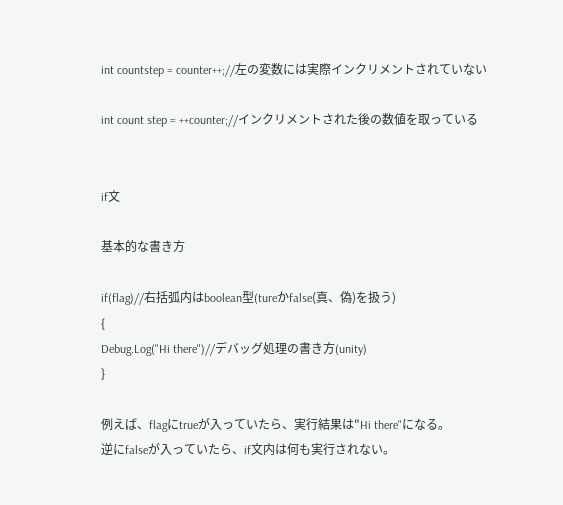int countstep = counter++;//左の変数には実際インクリメントされていない

int count step = ++counter;//インクリメントされた後の数値を取っている


if文

基本的な書き方

if(flag)//右括弧内はboolean型(tureかfalse(真、偽)を扱う)
{
Debug.Log("Hi there")//デバッグ処理の書き方(unity)
}

例えば、flagにtrueが入っていたら、実行結果は"Hi there"になる。
逆にfalseが入っていたら、if文内は何も実行されない。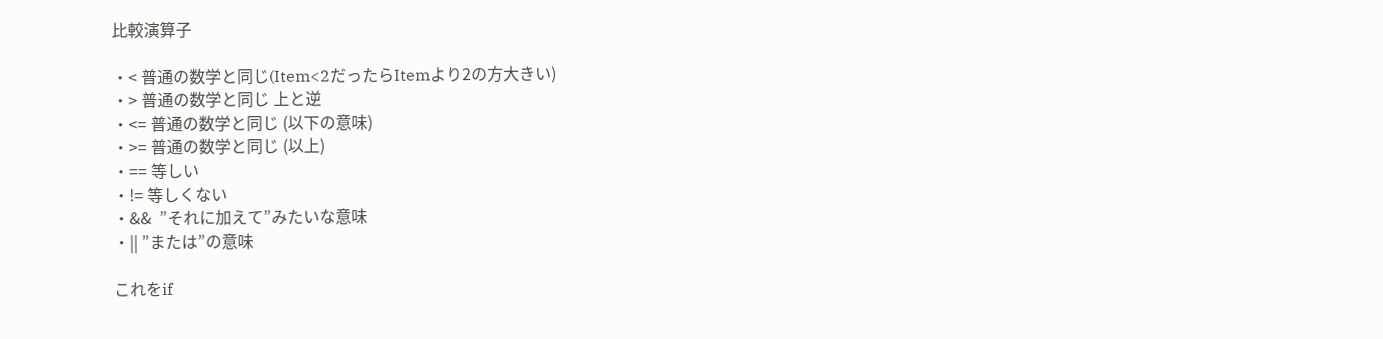比較演算子

・< 普通の数学と同じ(Item<2だったらItemより2の方大きい)
・> 普通の数学と同じ 上と逆
・<= 普通の数学と同じ (以下の意味)
・>= 普通の数学と同じ (以上)
・== 等しい
・!= 等しくない
・&&  ”それに加えて”みたいな意味
・|| ”または”の意味

これをif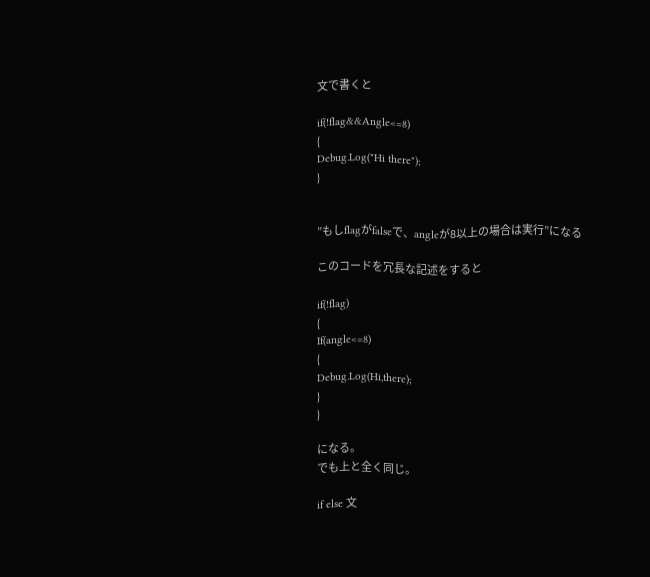文で書くと

if(!flag&&Angle<=8)
{
Debug.Log("Hi there");
}


”もしflagがfalseで、angleが8以上の場合は実行”になる

このコードを冗長な記述をすると

if(!flag)
{
If(angle<=8)
{
Debug.Log(Hi,there);
}
}

になる。
でも上と全く同じ。

if else 文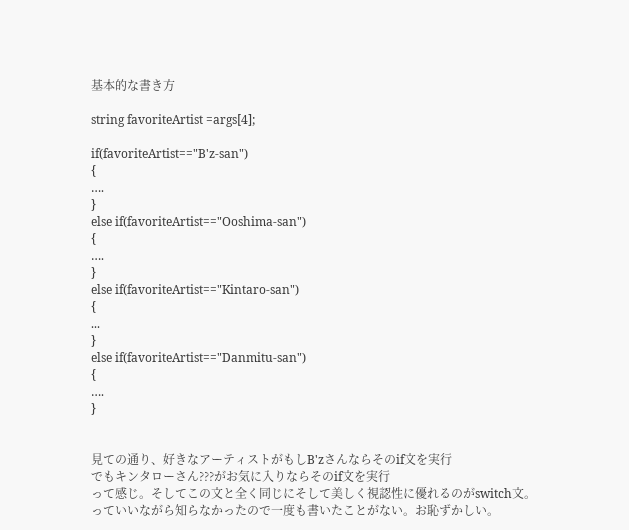基本的な書き方

string favoriteArtist =args[4];

if(favoriteArtist=="B'z-san")
{
….
}
else if(favoriteArtist=="Ooshima-san")
{
….
}
else if(favoriteArtist=="Kintaro-san")
{
...
}
else if(favoriteArtist=="Danmitu-san")
{
….
}


見ての通り、好きなアーティストがもしB'zさんならそのif文を実行
でもキンタローさん???がお気に入りならそのif文を実行
って感じ。そしてこの文と全く同じにそして美しく視認性に優れるのがswitch文。
っていいながら知らなかったので一度も書いたことがない。お恥ずかしい。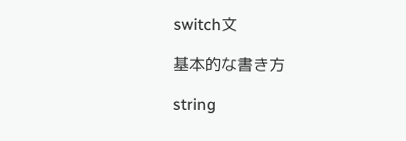switch文

基本的な書き方

string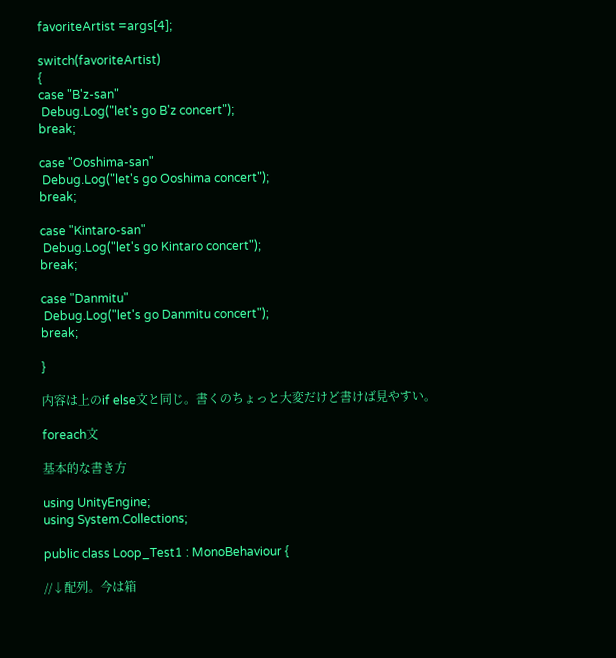favoriteArtist =args[4];

switch(favoriteArtist)
{
case "B'z-san"
 Debug.Log("let's go B'z concert");
break;

case "Ooshima-san"
 Debug.Log("let's go Ooshima concert");
break;

case "Kintaro-san"
 Debug.Log("let's go Kintaro concert");
break;

case "Danmitu"
 Debug.Log("let's go Danmitu concert");
break;

}

内容は上のif else文と同じ。書くのちょっと大変だけど書けば見やすい。

foreach文

基本的な書き方

using UnityEngine;
using System.Collections;

public class Loop_Test1 : MonoBehaviour {

//↓配列。今は箱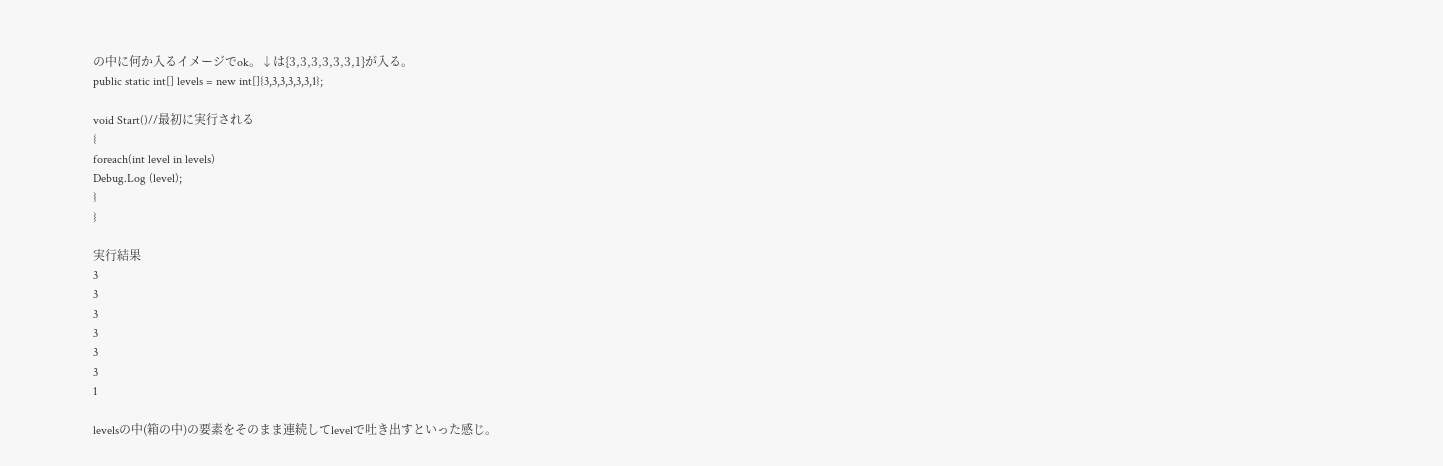の中に何か入るイメージでok。↓は{3,3,3,3,3,3,1}が入る。
public static int[] levels = new int[]{3,3,3,3,3,3,1};

void Start()//最初に実行される
{
foreach(int level in levels)
Debug.Log (level);
}
}

実行結果
3
3
3
3
3
3
1

levelsの中(箱の中)の要素をそのまま連続してlevelで吐き出すといった感じ。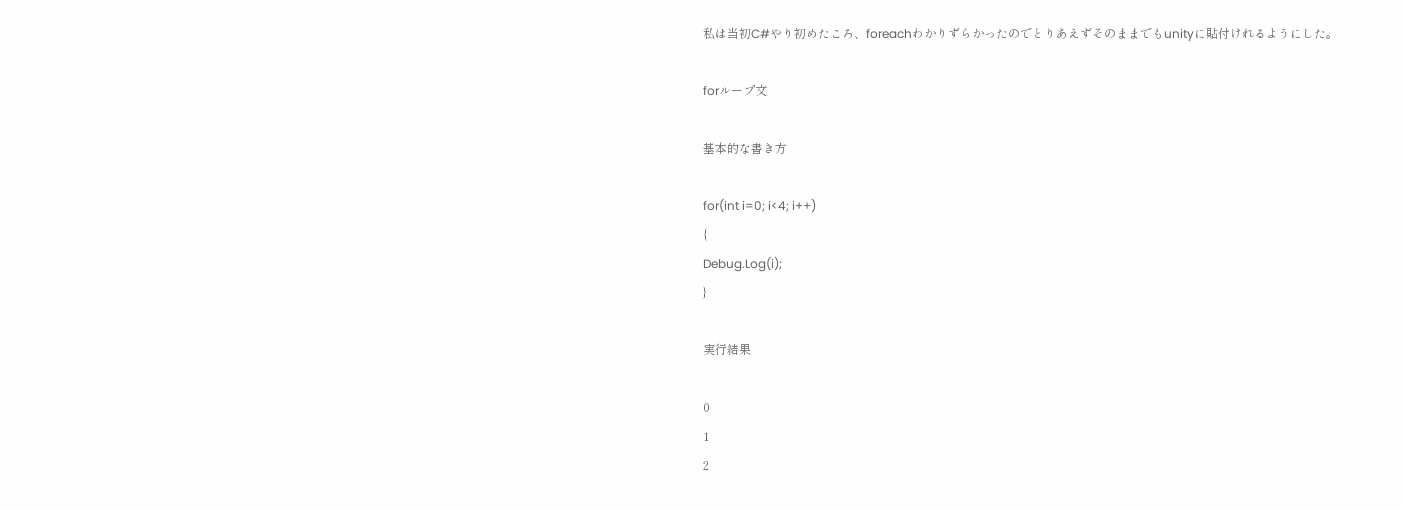私は当初C#やり初めたころ、foreachわかりずらかったのでとりあえずそのままでもunityに貼付けれるようにした。

forループ文

基本的な書き方

for(int i=0; i<4; i++)
{
Debug.Log(i);
}

実行結果

0
1
2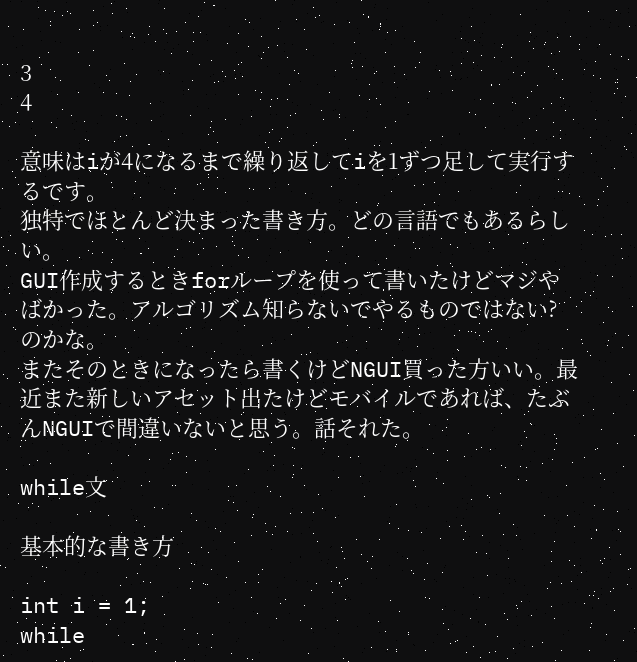3
4

意味はiが4になるまで繰り返してiを1ずつ足して実行するです。
独特でほとんど決まった書き方。どの言語でもあるらしい。
GUI作成するときforループを使って書いたけどマジやばかった。アルゴリズム知らないでやるものではない?のかな。
またそのときになったら書くけどNGUI買った方いい。最近また新しいアセット出たけどモバイルであれば、たぶんNGUIで間違いないと思う。話それた。

while文

基本的な書き方

int i = 1;
while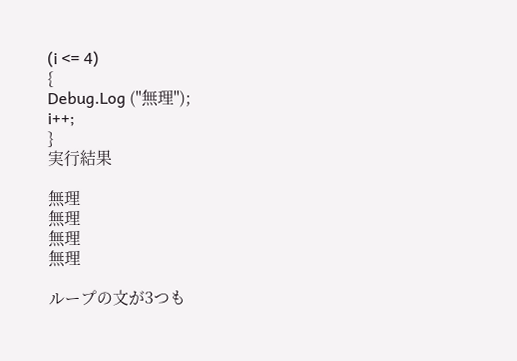(i <= 4)
{
Debug.Log ("無理");
i++;
}
実行結果

無理
無理
無理
無理

ループの文が3つも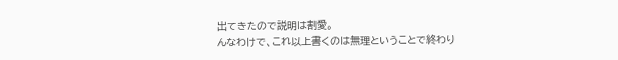出てきたので説明は割愛。
んなわけで、これ以上書くのは無理ということで終わり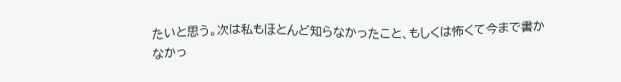たいと思う。次は私もほとんど知らなかったこと、もしくは怖くて今まで書かなかっ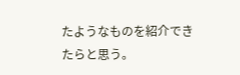たようなものを紹介できたらと思う。